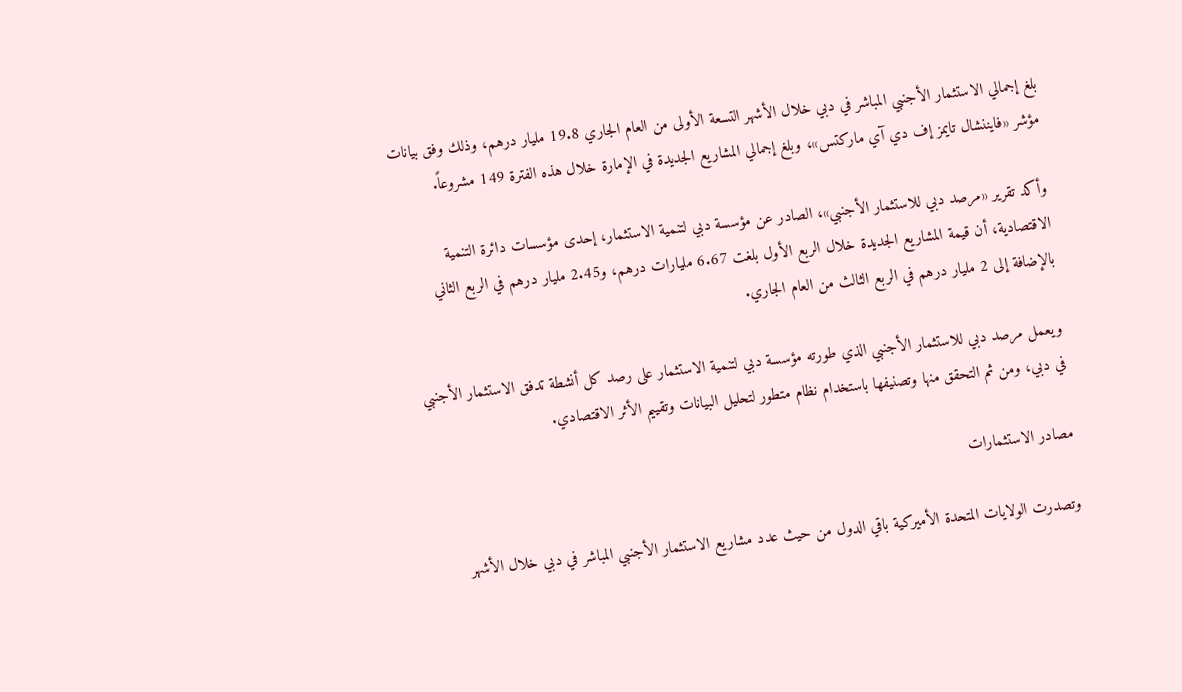بلغ إجمالي الاستثمار الأجنبي المباشر في دبي خلال الأشهر التسعة الأولى من العام الجاري 19.8 مليار درهم، وذلك وفق بيانات مؤشر «فايننشال تايمز إف دي آي ماركتس»، وبلغ إجمالي المشاريع الجديدة في الإمارة خلال هذه الفترة 149 مشروعاً.

وأكد تقرير «مرصد دبي للاستثمار الأجنبي»، الصادر عن مؤسسة دبي لتنمية الاستثمار، إحدى مؤسسات دائرة التنمية الاقتصادية، أن قيمة المشاريع الجديدة خلال الربع الأول بلغت 6.67 مليارات درهم، و2.45 مليار درهم في الربع الثاني بالإضافة إلى 2 مليار درهم في الربع الثالث من العام الجاري.

ويعمل مرصد دبي للاستثمار الأجنبي الذي طورته مؤسسة دبي لتنمية الاستثمار على رصد كل أنشطة تدفق الاستثمار الأجنبي في دبي، ومن ثم التحقق منها وتصنيفها باستخدام نظام متطور لتحليل البيانات وتقييم الأثر الاقتصادي.

مصادر الاستثمارات

وتصدرت الولايات المتحدة الأميركية باقي الدول من حيث عدد مشاريع الاستثمار الأجنبي المباشر في دبي خلال الأشهر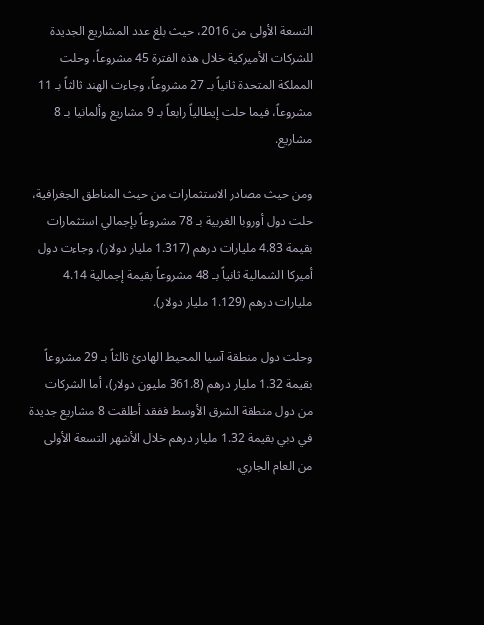التسعة الأولى من 2016، حيث بلغ عدد المشاريع الجديدة للشركات الأميركية خلال هذه الفترة 45 مشروعاً، وحلت المملكة المتحدة ثانياً بـ 27 مشروعاً، وجاءت الهند ثالثاً بـ 11 مشروعاً، فيما حلت إيطالياً رابعاً بـ 9 مشاريع وألمانيا بـ 8 مشاريع.

ومن حيث مصادر الاستثمارات من حيث المناطق الجغرافية، حلت دول أوروبا الغربية بـ 78 مشروعاً بإجمالي استثمارات بقيمة 4.83 مليارات درهم (1.317 مليار دولار)، وجاءت دول أميركا الشمالية ثانياً بـ 48 مشروعاً بقيمة إجمالية 4.14 مليارات درهم (1.129 مليار دولار).

وحلت دول منطقة آسيا المحيط الهادئ ثالثاً بـ 29 مشروعاً بقيمة 1.32 مليار درهم (361.8 مليون دولار)، أما الشركات من دول منطقة الشرق الأوسط ففقد أطلقت 8 مشاريع جديدة في دبي بقيمة 1.32 مليار درهم خلال الأشهر التسعة الأولى من العام الجاري.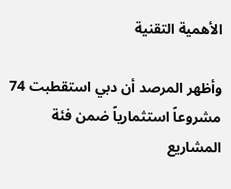الأهمية التقنية

وأظهر المرصد أن دبي استقطبت 74 مشروعاً استثمارياً ضمن فئة المشاريع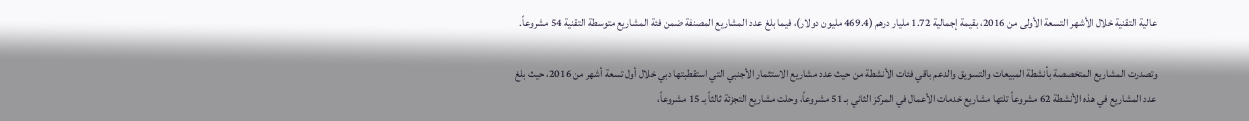عالية التقنية خلال الأشهر التسعة الأولى من 2016، بقيمة إجمالية 1.72 مليار درهم (469.4 مليون دولار)، فيما بلغ عدد المشاريع المصنفة ضمن فئة المشاريع متوسطة التقنية 54 مشروعاً.

وتصدرت المشاريع المتخصصة بأنشطة المبيعات والتسويق والدعم باقي فئات الأنشطة من حيث عدد مشاريع الاستثمار الأجنبي التي استقطبتها دبي خلال أول تسعة أشهر من 2016، حيث بلغ عدد المشاريع في هذه الأنشطة 62 مشروعاً تلتها مشاريع خدمات الأعمال في المركز الثاني بـ 51 مشروعاً، وحلت مشاريع التجزئة ثالثاً بـ 15 مشروعاً،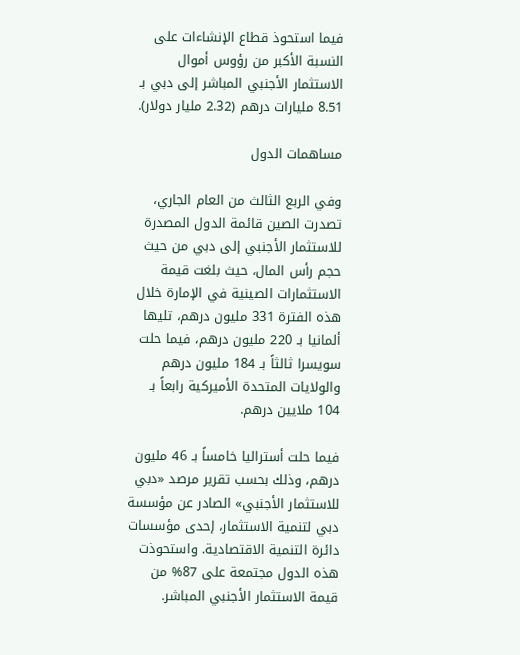فيما استحوذ قطاع الإنشاءات على النسبة الأكبر من رؤوس أموال الاستثمار الأجنبي المباشر إلى دبي بـ 8.51 مليارات درهم (2.32 مليار دولار).

مساهمات الدول

وفي الربع الثالث من العام الجاري، تصدرت الصين قائمة الدول المصدرة للاستثمار الأجنبي إلى دبي من حيث حجم رأس المال، حيث بلغت قيمة الاستثمارات الصينية في الإمارة خلال هذه الفترة 331 مليون درهم، تليها ألمانيا بـ 220 مليون درهم، فيما حلت سويسرا ثالثاً بـ 184 مليون درهم والولايات المتحدة الأميركية رابعاً بـ 104 ملايين درهم.

فيما حلت أستراليا خامساً بـ 46 مليون درهم، وذلك بحسب تقرير مرصد «دبي للاستثمار الأجنبي» الصادر عن مؤسسة دبي لتنمية الاستثمار، إحدى مؤسسات دائرة التنمية الاقتصادية. واستحوذت هذه الدول مجتمعة على 87% من قيمة الاستثمار الأجنبي المباشر.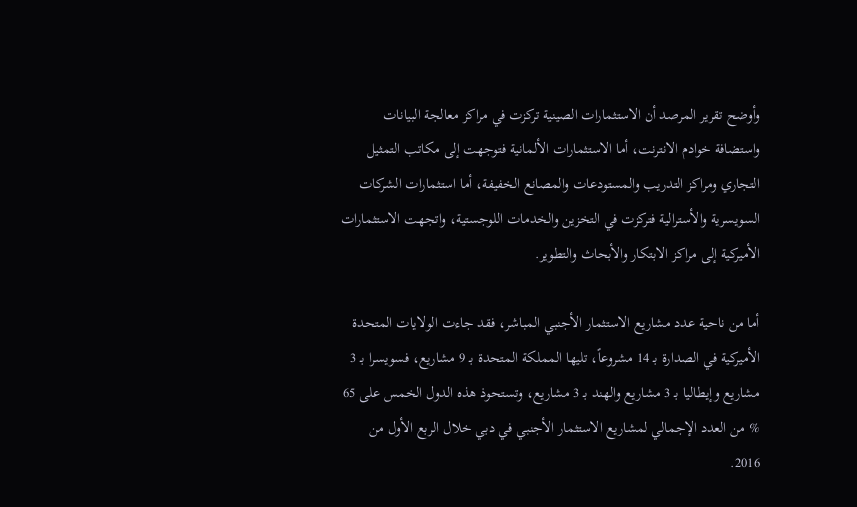وأوضح تقرير المرصد أن الاستثمارات الصينية تركزت في مراكز معالجة البيانات واستضافة خوادم الانترنت، أما الاستثمارات الألمانية فتوجهت إلى مكاتب التمثيل التجاري ومراكز التدريب والمستودعات والمصانع الخفيفة، أما استثمارات الشركات السويسرية والأسترالية فتركزت في التخزين والخدمات اللوجستية، واتجهت الاستثمارات الأميركية إلى مراكز الابتكار والأبحاث والتطوير.

أما من ناحية عدد مشاريع الاستثمار الأجنبي المباشر، فقد جاءت الولايات المتحدة الأميركية في الصدارة بـ 14 مشروعاً، تليها المملكة المتحدة بـ 9 مشاريع، فسويسرا بـ 3 مشاريع وإيطاليا بـ 3 مشاريع والهند بـ 3 مشاريع، وتستحوذ هذه الدول الخمس على 65 % من العدد الإجمالي لمشاريع الاستثمار الأجنبي في دبي خلال الربع الأول من 2016.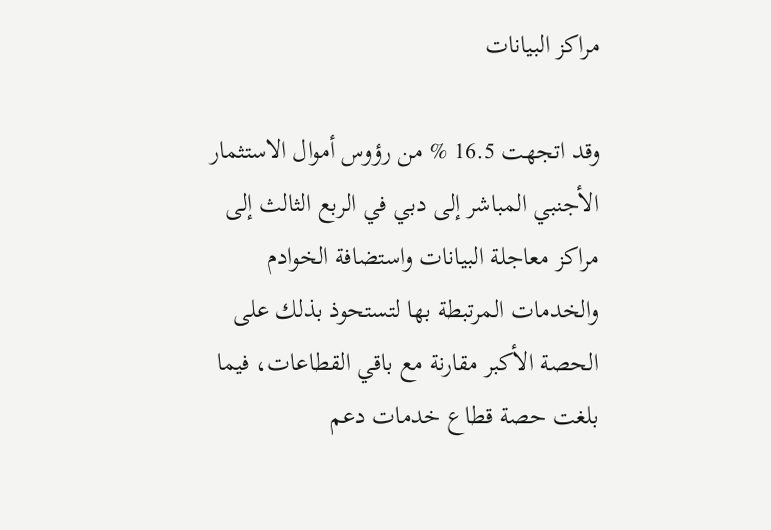مراكز البيانات

وقد اتجهت 16.5 % من رؤوس أموال الاستثمار الأجنبي المباشر إلى دبي في الربع الثالث إلى مراكز معاجلة البيانات واستضافة الخوادم والخدمات المرتبطة بها لتستحوذ بذلك على الحصة الأكبر مقارنة مع باقي القطاعات، فيما بلغت حصة قطاع خدمات دعم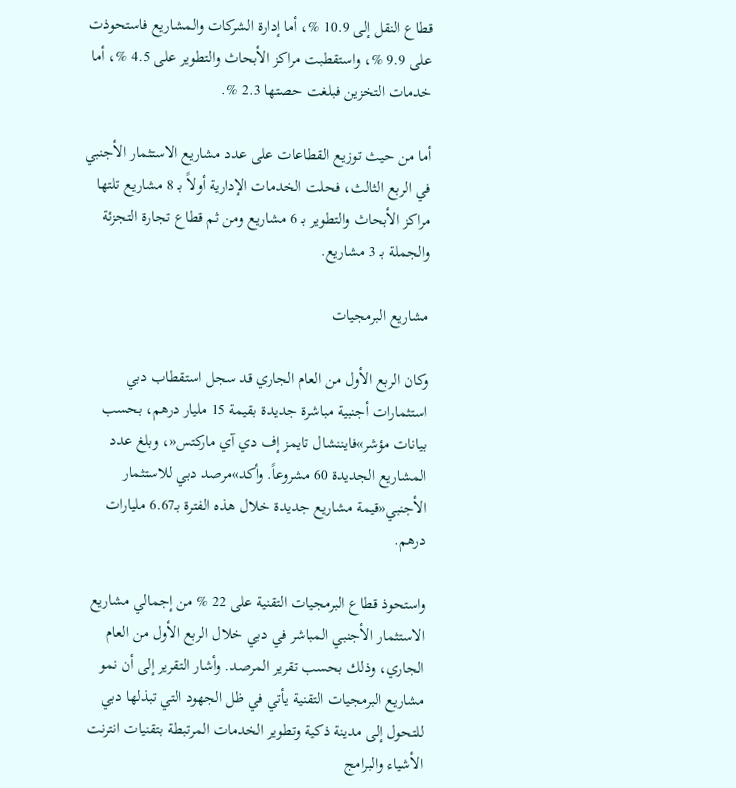قطاع النقل إلى 10.9 %، أما إدارة الشركات والمشاريع فاستحوذت على 9.9 %، واستقطبت مراكز الأبحاث والتطوير على 4.5 %، أما خدمات التخزين فبلغت حصتها 2.3 %.

أما من حيث توزيع القطاعات على عدد مشاريع الاستثمار الأجنبي في الربع الثالث، فحلت الخدمات الإدارية أولاً بـ 8 مشاريع تلتها مراكز الأبحاث والتطوير بـ 6 مشاريع ومن ثم قطاع تجارة التجزئة والجملة بـ 3 مشاريع.

مشاريع البرمجيات

وكان الربع الأول من العام الجاري قد سجل استقطاب دبي استثمارات أجنبية مباشرة جديدة بقيمة 15 مليار درهم، بحسب بيانات مؤشر»فايننشال تايمز إف دي آي ماركتس«، وبلغ عدد المشاريع الجديدة 60 مشروعاً. وأكد»مرصد دبي للاستثمار الأجنبي«قيمة مشاريع جديدة خلال هذه الفترة بـ6.67 مليارات درهم.

واستحوذ قطاع البرمجيات التقنية على 22 % من إجمالي مشاريع الاستثمار الأجنبي المباشر في دبي خلال الربع الأول من العام الجاري، وذلك بحسب تقرير المرصد. وأشار التقرير إلى أن نمو مشاريع البرمجيات التقنية يأتي في ظل الجهود التي تبذلها دبي للتحول إلى مدينة ذكية وتطوير الخدمات المرتبطة بتقنيات انترنت الأشياء والبرامج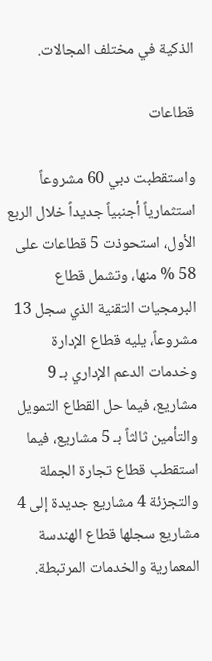الذكية في مختلف المجالات.

قطاعات

واستقطبت دبي 60 مشروعاً استثمارياً أجنبياً جديداً خلال الربع الأول، استحوذت 5 قطاعات على 58 % منها، وتشمل قطاع البرمجيات التقنية الذي سجل 13 مشروعاً، يليه قطاع الإدارة وخدمات الدعم الإداري بـ 9 مشاريع، فيما حل القطاع التمويل والتأمين ثالثاً بـ 5 مشاريع، فيما استقطب قطاع تجارة الجملة والتجزئة 4 مشاريع جديدة إلى 4 مشاريع سجلها قطاع الهندسة المعمارية والخدمات المرتبطة.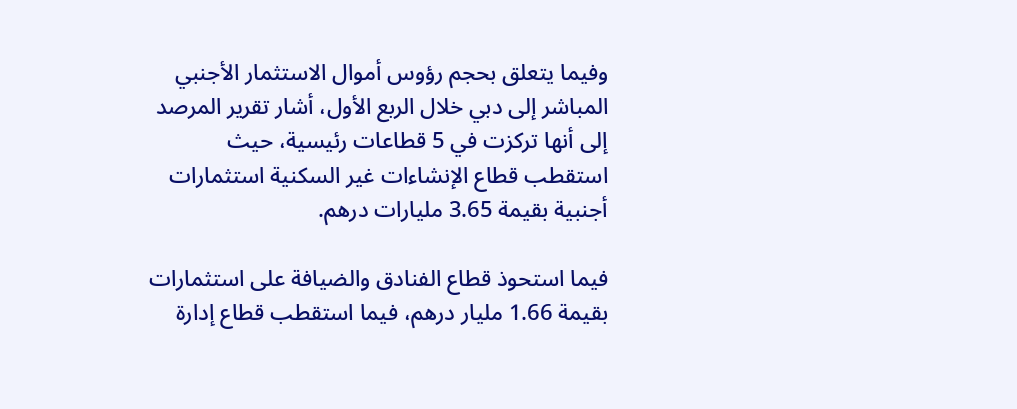وفيما يتعلق بحجم رؤوس أموال الاستثمار الأجنبي المباشر إلى دبي خلال الربع الأول، أشار تقرير المرصد إلى أنها تركزت في 5 قطاعات رئيسية، حيث استقطب قطاع الإنشاءات غير السكنية استثمارات أجنبية بقيمة 3.65 مليارات درهم.

فيما استحوذ قطاع الفنادق والضيافة على استثمارات بقيمة 1.66 مليار درهم، فيما استقطب قطاع إدارة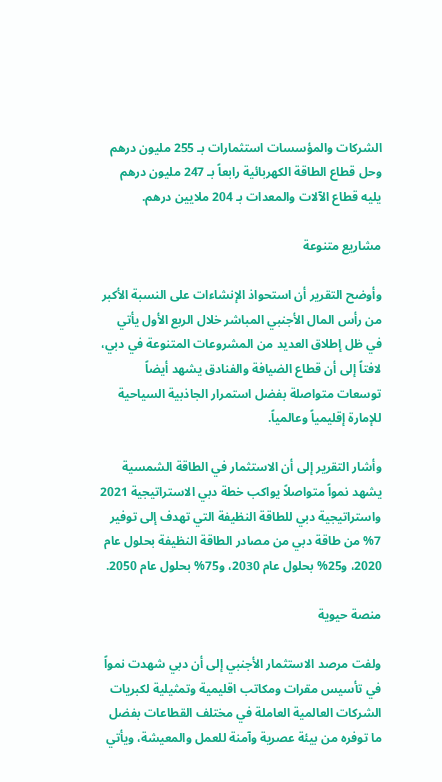الشركات والمؤسسات استثمارات بـ 255 مليون درهم وحل قطاع الطاقة الكهربائية رابعاً بـ 247 مليون درهم يليه قطاع الآلات والمعدات بـ 204 ملايين درهم.

مشاريع متنوعة

وأوضح التقرير أن استحواذ الإنشاءات على النسبة الأكبر من رأس المال الأجنبي المباشر خلال الربع الأول يأتي في ظل إطلاق العديد من المشروعات المتنوعة في دبي، لافتاً إلى أن قطاع الضيافة والفنادق يشهد أيضاً توسعات متواصلة بفضل استمرار الجاذبية السياحية للإمارة إقليمياً وعالمياً.

وأشار التقرير إلى أن الاستثمار في الطاقة الشمسية يشهد نمواً متواصلاً يواكب خطة دبي الاستراتيجية 2021 واستراتيجية دبي للطاقة النظيفة التي تهدف إلى توفير 7% من طاقة دبي من مصادر الطاقة النظيفة بحلول عام 2020، و25% بحلول عام 2030، و75% بحلول عام 2050.

منصة حيوية

ولفت مرصد الاستثمار الأجنبي إلى أن دبي شهدت نمواً في تأسيس مقرات ومكاتب اقليمية وتمثيلية لكبريات الشركات العالمية العاملة في مختلف القطاعات بفضل ما توفره من بيئة عصرية وآمنة للعمل والمعيشة، ويأتي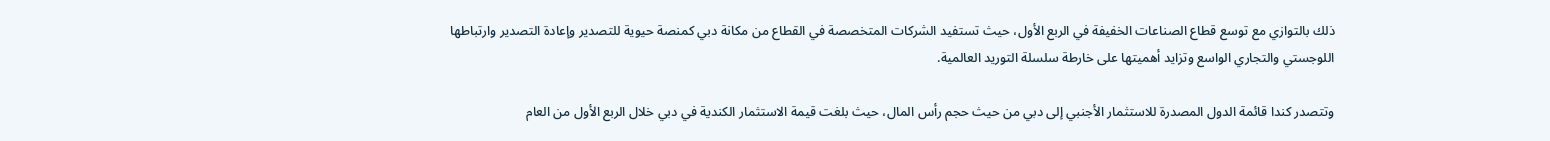ذلك بالتوازي مع توسع قطاع الصناعات الخفيفة في الربع الأول، حيث تستفيد الشركات المتخصصة في القطاع من مكانة دبي كمنصة حيوية للتصدير وإعادة التصدير وارتباطها اللوجستي والتجاري الواسع وتزايد أهميتها على خارطة سلسلة التوريد العالمية.

وتتصدر كندا قائمة الدول المصدرة للاستثمار الأجنبي إلى دبي من حيث حجم رأس المال، حيث بلغت قيمة الاستثمار الكندية في دبي خلال الربع الأول من العام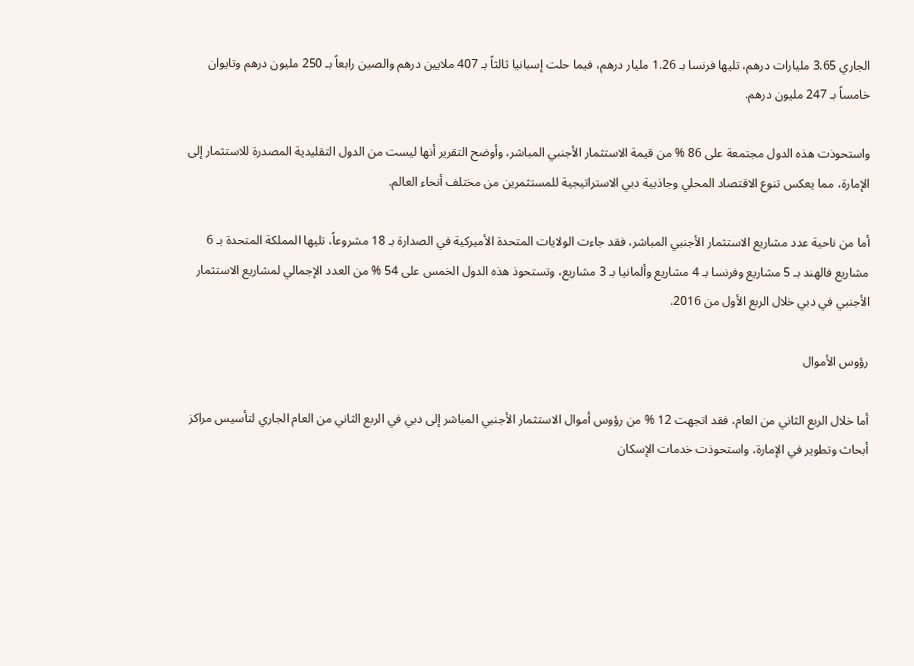الجاري 3.65 مليارات درهم، تليها فرنسا بـ 1.26 مليار درهم، فيما حلت إسبانيا ثالثاً بـ 407 ملايين درهم والصين رابعاً بـ 250 مليون درهم وتايوان خامساً بـ 247 مليون درهم.

واستحوذت هذه الدول مجتمعة على 86 % من قيمة الاستثمار الأجنبي المباشر، وأوضح التقرير أنها ليست من الدول التقليدية المصدرة للاستثمار إلى الإمارة، مما يعكس تنوع الاقتصاد المحلي وجاذبية دبي الاستراتيجية للمستثمرين من مختلف أنحاء العالم.

أما من ناحية عدد مشاريع الاستثمار الأجنبي المباشر، فقد جاءت الولايات المتحدة الأميركية في الصدارة بـ 18 مشروعاً، تليها المملكة المتحدة بـ 6 مشاريع فالهند بـ 5 مشاريع وفرنسا بـ 4 مشاريع وألمانيا بـ 3 مشاريع، وتستحوذ هذه الدول الخمس على 54 % من العدد الإجمالي لمشاريع الاستثمار الأجنبي في دبي خلال الربع الأول من 2016.

رؤوس الأموال

أما خلال الربع الثاني من العام، فقد اتجهت 12 % من رؤوس أموال الاستثمار الأجنبي المباشر إلى دبي في الربع الثاني من العام الجاري لتأسيس مراكز أبحاث وتطوير في الإمارة، واستحوذت خدمات الإسكان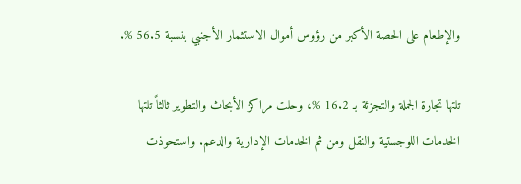والإطعام على الحصة الأكبر من رؤوس أموال الاستثمار الأجنبي بنسبة 56.5 %.

تلتها تجارة الجملة والتجزئة بـ 16.2 %، وحلت مراكز الأبحاث والتطوير ثالثاً تلتها الخدمات اللوجستية والنقل ومن ثم الخدمات الإدارية والدعم. واستحوذت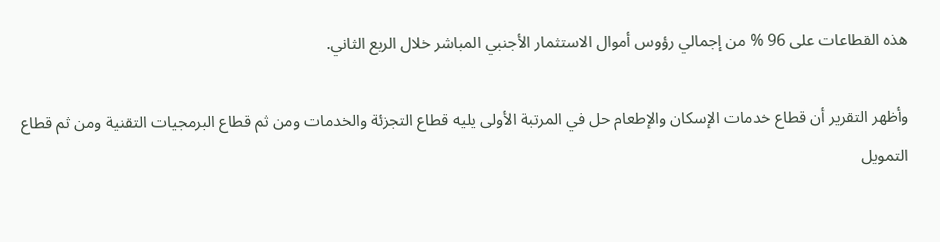هذه القطاعات على 96 % من إجمالي رؤوس أموال الاستثمار الأجنبي المباشر خلال الربع الثاني.

وأظهر التقرير أن قطاع خدمات الإسكان والإطعام حل في المرتبة الأولى يليه قطاع التجزئة والخدمات ومن ثم قطاع البرمجيات التقنية ومن ثم قطاع التمويل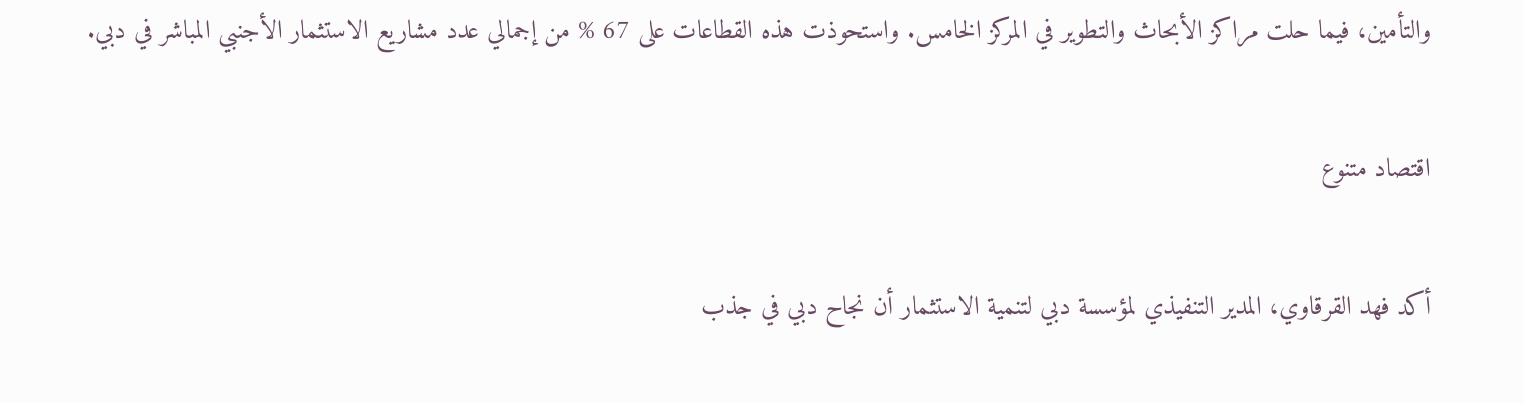والتأمين، فيما حلت مراكز الأبحاث والتطوير في المركز الخامس. واستحوذت هذه القطاعات على 67 % من إجمالي عدد مشاريع الاستثمار الأجنبي المباشر في دبي.

اقتصاد متنوع

أكد فهد القرقاوي، المدير التنفيذي لمؤسسة دبي لتنمية الاستثمار أن نجاح دبي في جذب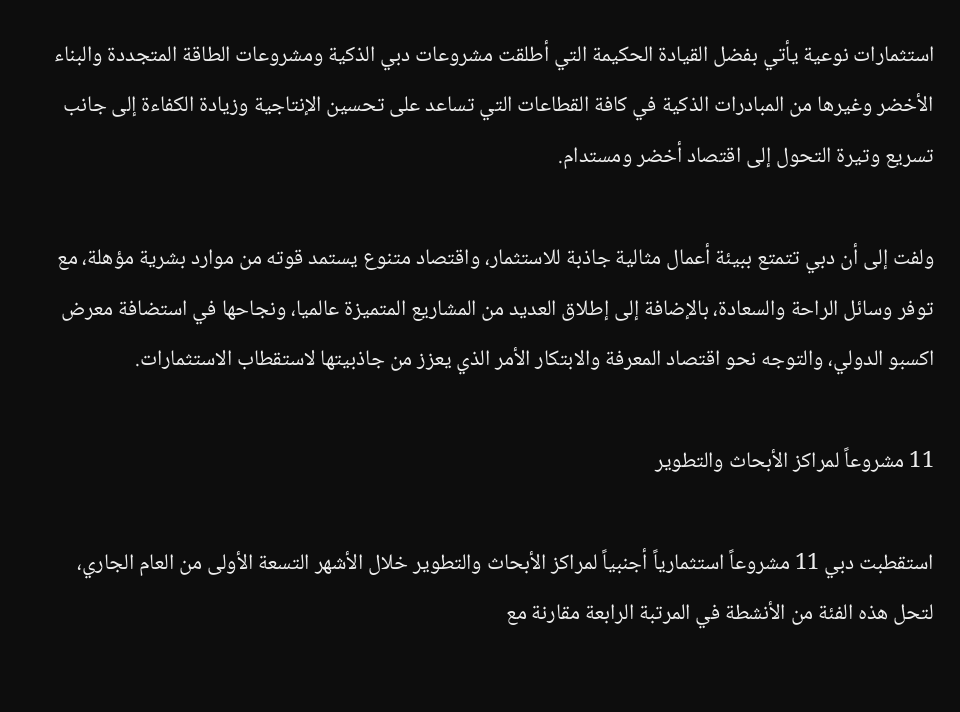استثمارات نوعية يأتي بفضل القيادة الحكيمة التي أطلقت مشروعات دبي الذكية ومشروعات الطاقة المتجددة والبناء الأخضر وغيرها من المبادرات الذكية في كافة القطاعات التي تساعد على تحسين الإنتاجية وزيادة الكفاءة إلى جانب تسريع وتيرة التحول إلى اقتصاد أخضر ومستدام.

ولفت إلى أن دبي تتمتع ببيئة أعمال مثالية جاذبة للاستثمار، واقتصاد متنوع يستمد قوته من موارد بشرية مؤهلة، مع توفر وسائل الراحة والسعادة، بالإضافة إلى إطلاق العديد من المشاريع المتميزة عالميا، ونجاحها في استضافة معرض اكسبو الدولي، والتوجه نحو اقتصاد المعرفة والابتكار الأمر الذي يعزز من جاذبيتها لاستقطاب الاستثمارات.

11 مشروعاً لمراكز الأبحاث والتطوير

استقطبت دبي 11 مشروعاً استثمارياً أجنبياً لمراكز الأبحاث والتطوير خلال الأشهر التسعة الأولى من العام الجاري، لتحل هذه الفئة من الأنشطة في المرتبة الرابعة مقارنة مع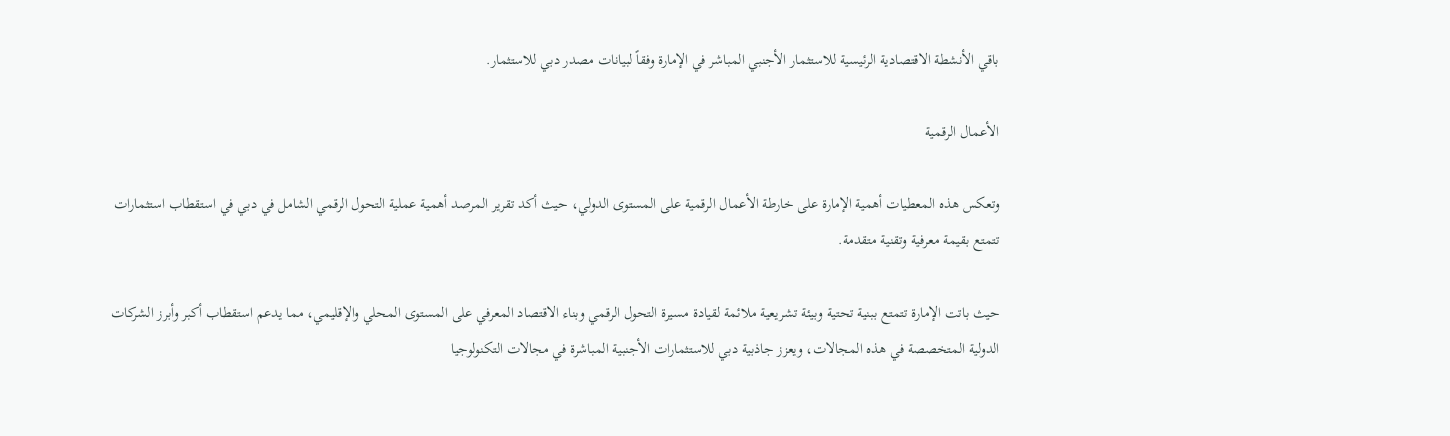باقي الأنشطة الاقتصادية الرئيسية للاستثمار الأجنبي المباشر في الإمارة وفقاً لبيانات مصدر دبي للاستثمار.

الأعمال الرقمية

وتعكس هذه المعطيات أهمية الإمارة على خارطة الأعمال الرقمية على المستوى الدولي، حيث أكد تقرير المرصد أهمية عملية التحول الرقمي الشامل في دبي في استقطاب استثمارات تتمتع بقيمة معرفية وتقنية متقدمة.

حيث باتت الإمارة تتمتع ببنية تحتية وبيئة تشريعية ملائمة لقيادة مسيرة التحول الرقمي وبناء الاقتصاد المعرفي على المستوى المحلي والإقليمي، مما يدعم استقطاب أكبر وأبرز الشركات الدولية المتخصصة في هذه المجالات، ويعزز جاذبية دبي للاستثمارات الأجنبية المباشرة في مجالات التكنولوجيا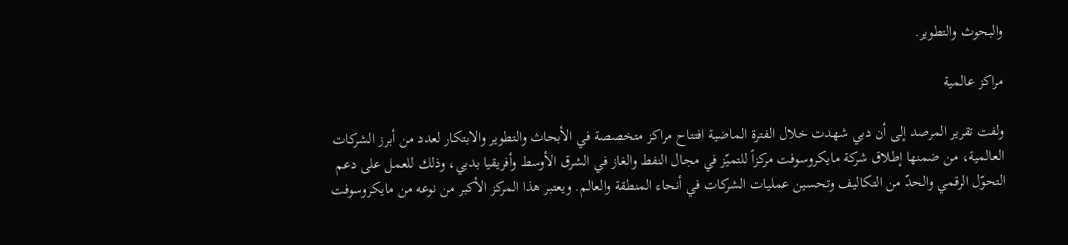والبحوث والتطوير.

مراكز عالمية

ولفت تقرير المرصد إلى أن دبي شهدت خلال الفترة الماضية افتتاح مراكز متخصصة في الأبحاث والتطوير والابتكار لعدد من أبرز الشركات العالمية، من ضمنها إطلاق شركة مايكروسوفت مركزاً للتميّز في مجال النفط والغاز في الشرق الأوسط وأفريقيا بدبي، وذلك للعمل على دعم التحوّل الرقمي والحدّ من التكاليف وتحسين عمليات الشركات في أنحاء المنطقة والعالم. ويعتبر هذا المركز الأكبر من نوعه من مايكروسوفت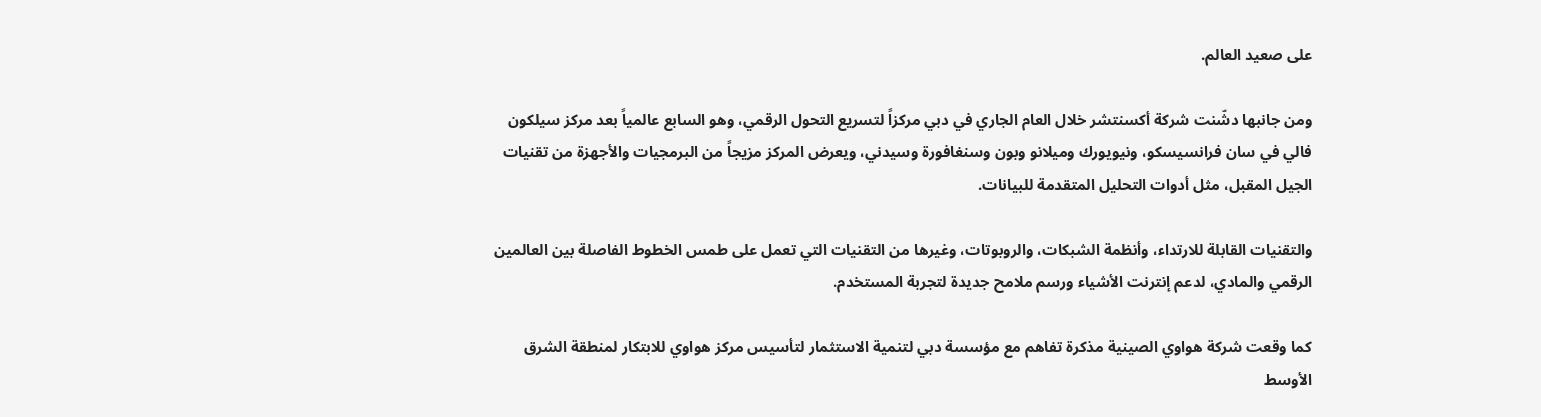على صعيد العالم.

ومن جانبها دشّنت شركة أكسنتشر خلال العام الجاري في دبي مركزاً لتسريع التحول الرقمي، وهو السابع عالمياً بعد مركز سيلكون فالي في سان فرانسيسكو، ونيويورك وميلانو وبون وسنغافورة وسيدني، ويعرض المركز مزيجاً من البرمجيات والأجهزة من تقنيات الجيل المقبل، مثل أدوات التحليل المتقدمة للبيانات.

والتقنيات القابلة للارتداء، وأنظمة الشبكات، والروبوتات، وغيرها من التقنيات التي تعمل على طمس الخطوط الفاصلة بين العالمين الرقمي والمادي، لدعم إنترنت الأشياء ورسم ملامح جديدة لتجربة المستخدم.

كما وقعت شركة هواوي الصينية مذكرة تفاهم مع مؤسسة دبي لتنمية الاستثمار لتأسيس مركز هواوي للابتكار لمنطقة الشرق الأوسط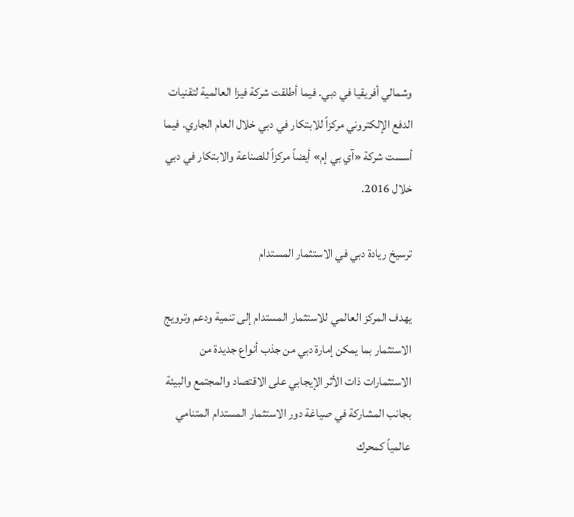وشمالي أفريقيا في دبي. فيما أطلقت شركة فيزا العالمية لتقنيات الدفع الإلكتروني مركزاً للابتكار في دبي خلال العام الجاري. فيما أسست شركة «آي بي إم» أيضاً مركزاً للصناعة والابتكار في دبي خلال 2016.

ترسيخ ريادة دبي في الاستثمار المستدام

يهدف المركز العالمي للاستثمار المستدام إلى تنمية ودعم وترويج الاستثمار بما يمكن إمارة دبي من جذب أنواع جديدة من الاستثمارات ذات الأثر الإيجابي على الاقتصاد والمجتمع والبيئة بجانب المشاركة في صياغة دور الاستثمار المستدام المتنامي عالمياً كمحرك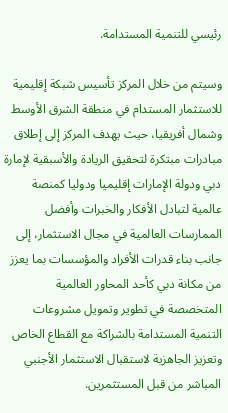رئيسي للتنمية المستدامة.

وسيتم من خلال المركز تأسيس شبكة إقليمية للاستثمار المستدام في منطقة الشرق الأوسط وشمال أفريقيا، حيث يهدف المركز إلى إطلاق مبادرات مبتكرة لتحقيق الريادة والأسبقية لإمارة دبي ودولة الإمارات إقليميا ودوليا كمنصة عالمية لتبادل الأفكار والخبرات وأفضل الممارسات العالمية في مجال الاستثمار، إلى جانب بناء قدرات الأفراد والمؤسسات بما يعزز من مكانة دبي كأحد المحاور العالمية المتخصصة في تطوير وتمويل مشروعات التنمية المستدامة بالشراكة مع القطاع الخاص وتعزيز الجاهزية لاستقبال الاستثمار الأجنبي المباشر من قبل المستثمرين.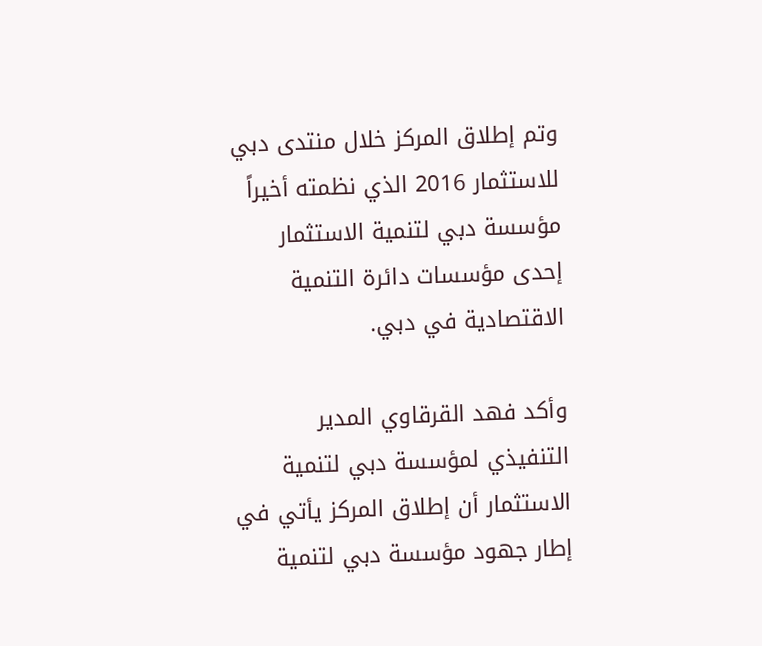وتم إطلاق المركز خلال منتدى دبي للاستثمار 2016 الذي نظمته أخيراً مؤسسة دبي لتنمية الاستثمار إحدى مؤسسات دائرة التنمية الاقتصادية في دبي.

وأكد فهد القرقاوي المدير التنفيذي لمؤسسة دبي لتنمية الاستثمار أن إطلاق المركز يأتي في إطار جهود مؤسسة دبي لتنمية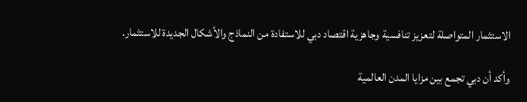الاستثمار المتواصلة لتعزيز تنافسية وجاهزية اقتصاد دبي للاستفادة من النماذج والأشكال الجديدة للاستثمار.

وأكد أن دبي تجمع بين مزايا المدن العالمية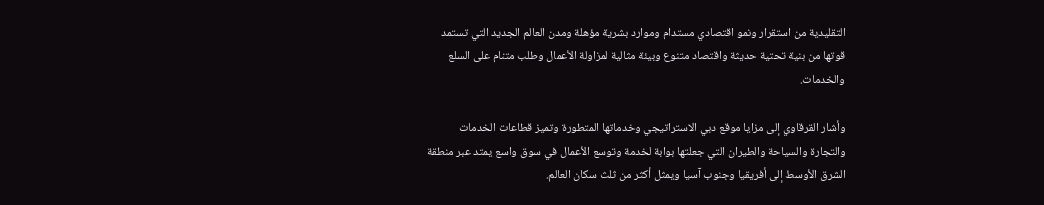التقليدية من استقرار ونمو اقتصادي مستدام وموارد بشرية مؤهلة ومدن العالم الجديد التي تستمد قوتها من بنية تحتية حديثة واقتصاد متنوع وبيئة مثالية لمزاولة الأعمال وطلب متنام على السلع والخدمات.

وأشار القرقاوي إلى مزايا موقع دبي الاستراتيجي وخدماتها المتطورة وتميز قطاعات الخدمات والتجارة والسياحة والطيران التي جعلتها بوابة لخدمة وتوسع الأعمال في سوق واسع يمتد عبر منطقة الشرق الأوسط إلى أفريقيا وجنوب آسيا ويمثل أكثر من ثلث سكان العالم.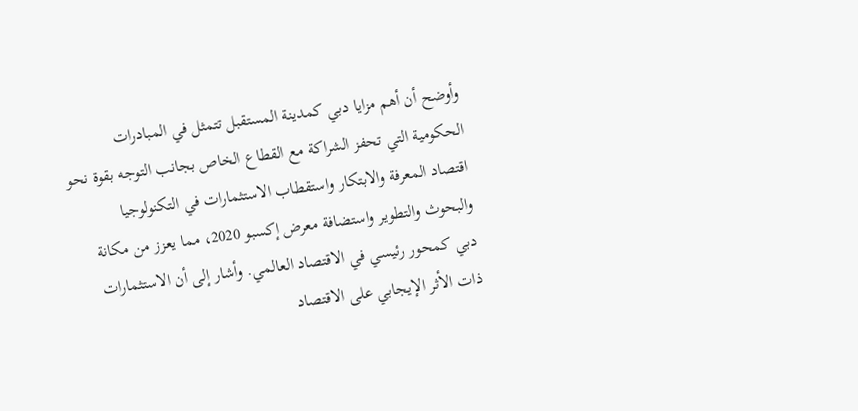وأوضح أن أهم مزايا دبي كمدينة المستقبل تتمثل في المبادرات الحكومية التي تحفز الشراكة مع القطاع الخاص بجانب التوجه بقوة نحو اقتصاد المعرفة والابتكار واستقطاب الاستثمارات في التكنولوجيا والبحوث والتطوير واستضافة معرض إكسبو 2020، مما يعزز من مكانة دبي كمحور رئيسي في الاقتصاد العالمي. وأشار إلى أن الاستثمارات ذات الأثر الإيجابي على الاقتصاد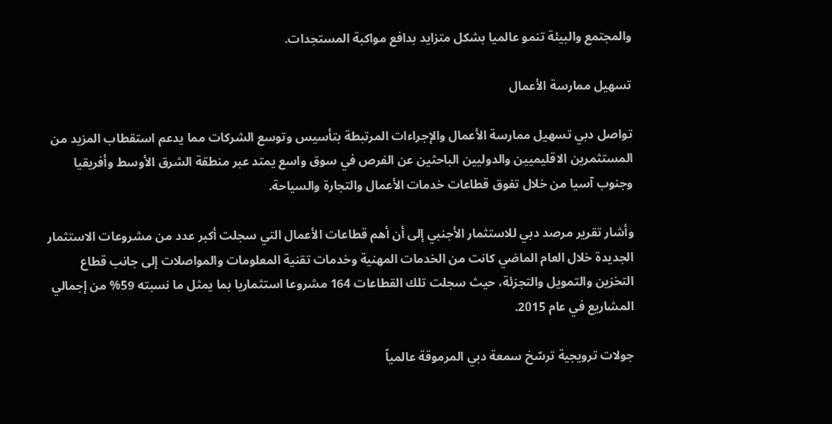والمجتمع والبيئة تنمو عالميا بشكل متزايد بدافع مواكبة المستجدات.

تسهيل ممارسة الأعمال

تواصل دبي تسهيل ممارسة الأعمال والإجراءات المرتبطة بتأسيس وتوسع الشركات مما يدعم استقطاب المزيد من المستثمرين الاقليميين والدوليين الباحثين عن الفرص في سوق واسع يمتد عبر منطقة الشرق الأوسط وأفريقيا وجنوب آسيا من خلال تفوق قطاعات خدمات الأعمال والتجارة والسياحة.

وأشار تقرير مرصد دبي للاستثمار الأجنبي إلى أن أهم قطاعات الأعمال التي سجلت أكبر عدد من مشروعات الاستثمار الجديدة خلال العام الماضي كانت من الخدمات المهنية وخدمات تقنية المعلومات والمواصلات إلى جانب قطاع التخزين والتمويل والتجزئة، حيث سجلت تلك القطاعات 164 مشروعا استثماريا بما يمثل ما نسبته 59% من إجمالي المشاريع في عام 2015.

جولات ترويجية ترسّخ سمعة دبي المرموقة عالمياً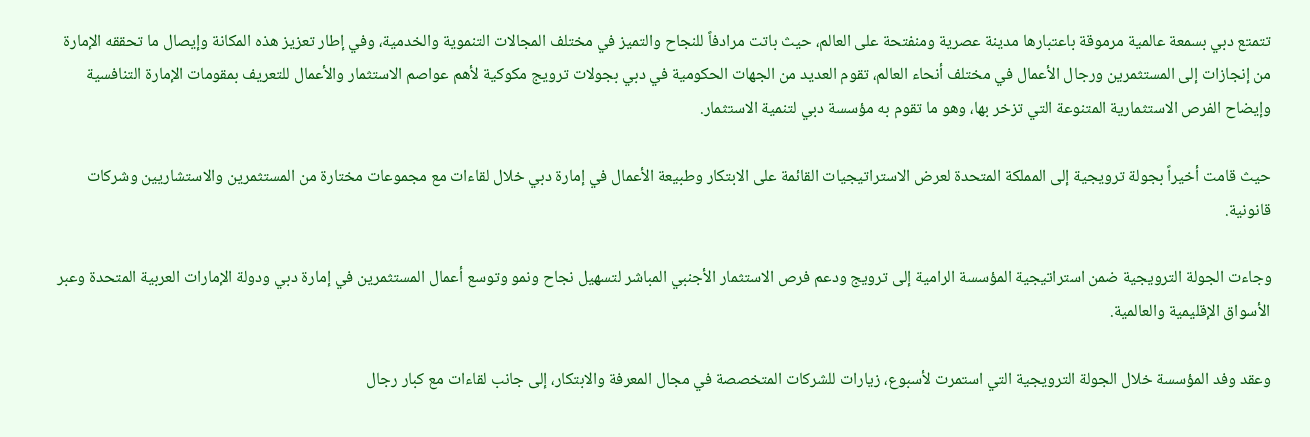تتمتع دبي بسمعة عالمية مرموقة باعتبارها مدينة عصرية ومنفتحة على العالم، حيث باتت مرادفاً للنجاح والتميز في مختلف المجالات التنموية والخدمية، وفي إطار تعزيز هذه المكانة وإيصال ما تحققه الإمارة من إنجازات إلى المستثمرين ورجال الأعمال في مختلف أنحاء العالم، تقوم العديد من الجهات الحكومية في دبي بجولات ترويج مكوكية لأهم عواصم الاستثمار والأعمال للتعريف بمقومات الإمارة التنافسية وإيضاح الفرص الاستثمارية المتنوعة التي تزخر بها، وهو ما تقوم به مؤسسة دبي لتنمية الاستثمار.

حيث قامت أخيراً بجولة ترويجية إلى المملكة المتحدة لعرض الاستراتيجيات القائمة على الابتكار وطبيعة الأعمال في إمارة دبي خلال لقاءات مع مجموعات مختارة من المستثمرين والاستشاريين وشركات قانونية.

وجاءت الجولة الترويجية ضمن استراتيجية المؤسسة الرامية إلى ترويج ودعم فرص الاستثمار الأجنبي المباشر لتسهيل نجاح ونمو وتوسع أعمال المستثمرين في إمارة دبي ودولة الإمارات العربية المتحدة وعبر الأسواق الإقليمية والعالمية.

وعقد وفد المؤسسة خلال الجولة الترويجية التي استمرت لأسبوع، زيارات للشركات المتخصصة في مجال المعرفة والابتكار، إلى جانب لقاءات مع كبار رجال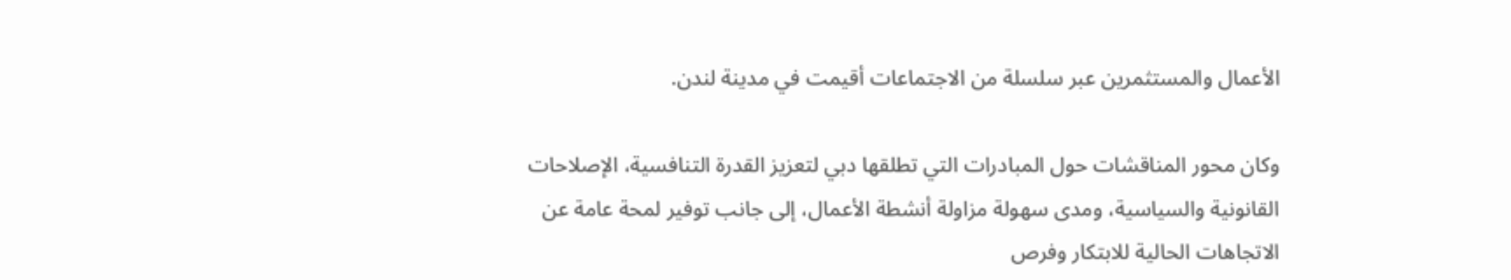الأعمال والمستثمرين عبر سلسلة من الاجتماعات أقيمت في مدينة لندن.

وكان محور المناقشات حول المبادرات التي تطلقها دبي لتعزيز القدرة التنافسية، الإصلاحات القانونية والسياسية، ومدى سهولة مزاولة أنشطة الأعمال، إلى جانب توفير لمحة عامة عن الاتجاهات الحالية للابتكار وفرص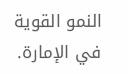النمو القوية في الإمارة.